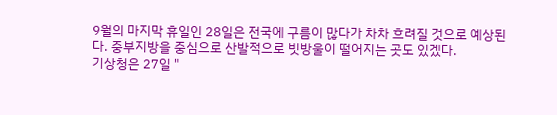9월의 마지막 휴일인 28일은 전국에 구름이 많다가 차차 흐려질 것으로 예상된다. 중부지방을 중심으로 산발적으로 빗방울이 떨어지는 곳도 있겠다.
기상청은 27일 "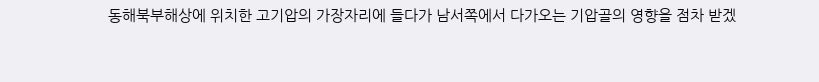동해북부해상에 위치한 고기압의 가장자리에 들다가 남서쪽에서 다가오는 기압골의 영향을 점차 받겠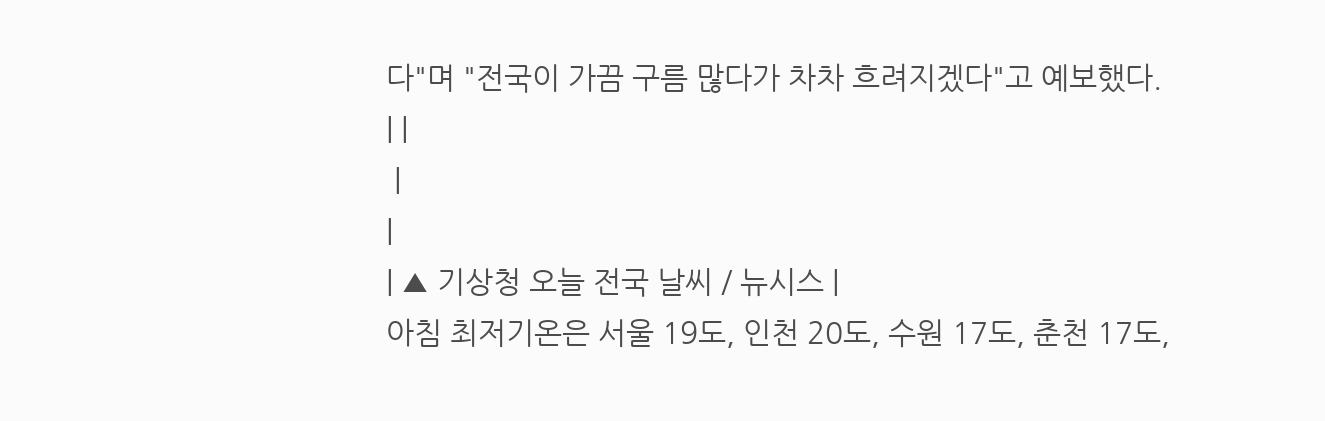다"며 "전국이 가끔 구름 많다가 차차 흐려지겠다"고 예보했다.
| |
 |
|
| ▲ 기상청 오늘 전국 날씨 / 뉴시스 |
아침 최저기온은 서울 19도, 인천 20도, 수원 17도, 춘천 17도,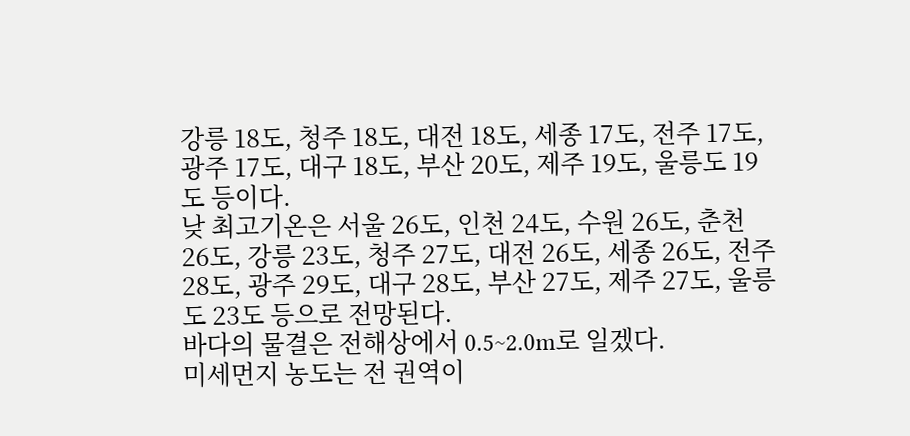강릉 18도, 청주 18도, 대전 18도, 세종 17도, 전주 17도, 광주 17도, 대구 18도, 부산 20도, 제주 19도, 울릉도 19도 등이다.
낮 최고기온은 서울 26도, 인천 24도, 수원 26도, 춘천 26도, 강릉 23도, 청주 27도, 대전 26도, 세종 26도, 전주 28도, 광주 29도, 대구 28도, 부산 27도, 제주 27도, 울릉도 23도 등으로 전망된다.
바다의 물결은 전해상에서 0.5~2.0m로 일겠다.
미세먼지 농도는 전 권역이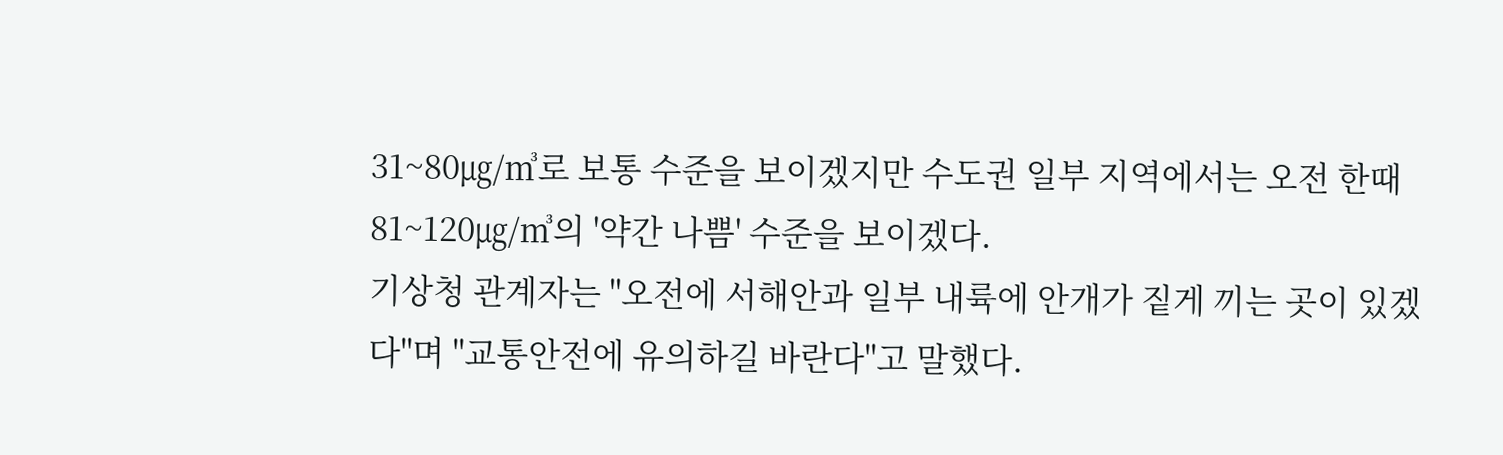31~80㎍/㎥로 보통 수준을 보이겠지만 수도권 일부 지역에서는 오전 한때 81~120㎍/㎥의 '약간 나쁨' 수준을 보이겠다.
기상청 관계자는 "오전에 서해안과 일부 내륙에 안개가 짙게 끼는 곳이 있겠다"며 "교통안전에 유의하길 바란다"고 말했다.